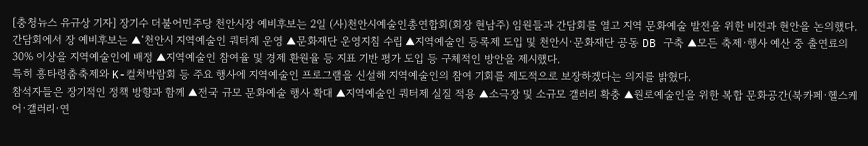[충청뉴스 유규상 기자] 장기수 더불어민주당 천안시장 예비후보는 2일 (사)천안시예술인총연합회(회장 현남주) 임원들과 간담회를 열고 지역 문화예술 발전을 위한 비전과 현안을 논의했다.
간담회에서 장 예비후보는 ▲‘천안시 지역예술인 쿼터제 운영 ▲문화재단 운영지침 수립 ▲지역예술인 등록제 도입 및 천안시·문화재단 공동 DB 구축 ▲모든 축제·행사 예산 중 출연료의 30% 이상을 지역예술인에 배정 ▲지역예술인 참여율 및 경제 환원율 등 지표 기반 평가 도입 등 구체적인 방안을 제시했다.
특히 흥타령춤축제와 K-컬처박람회 등 주요 행사에 지역예술인 프로그램을 신설해 지역예술인의 참여 기회를 제도적으로 보장하겠다는 의지를 밝혔다.
참석자들은 장기적인 정책 방향과 함께 ▲전국 규모 문화예술 행사 확대 ▲지역예술인 쿼터제 실질 적용 ▲소극장 및 소규모 갤러리 확충 ▲원로예술인을 위한 복합 문화공간(북카페·헬스케어·갤러리·연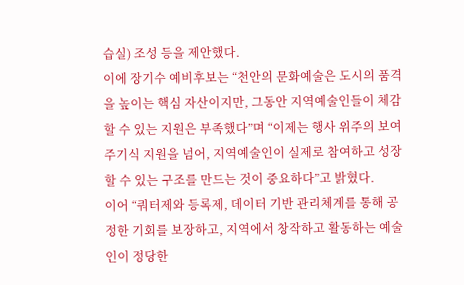습실) 조성 등을 제안했다.
이에 장기수 예비후보는 “천안의 문화예술은 도시의 품격을 높이는 핵심 자산이지만, 그동안 지역예술인들이 체감할 수 있는 지원은 부족했다”며 “이제는 행사 위주의 보여주기식 지원을 넘어, 지역예술인이 실제로 참여하고 성장할 수 있는 구조를 만드는 것이 중요하다”고 밝혔다.
이어 “쿼터제와 등록제, 데이터 기반 관리체계를 통해 공정한 기회를 보장하고, 지역에서 창작하고 활동하는 예술인이 정당한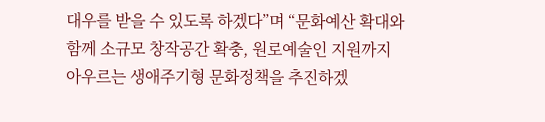대우를 받을 수 있도록 하겠다”며 “문화예산 확대와 함께 소규모 창작공간 확충, 원로예술인 지원까지 아우르는 생애주기형 문화정책을 추진하겠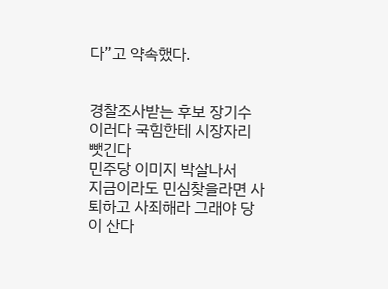다”고 약속했다.


경찰조사받는 후보 장기수
이러다 국힘한테 시장자리 뺏긴다
민주당 이미지 박살나서
지금이라도 민심찾을라면 사퇴하고 사죄해라 그래야 당이 산다